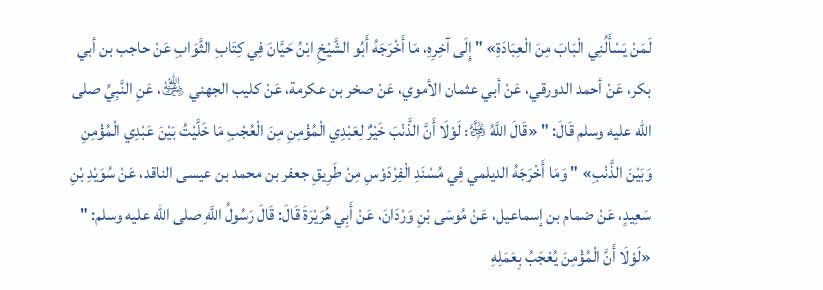لَمَنْ يَسْأَلُنِي الْبَابَ مِنَ الْعِبَادَةِ» " إِلَى آخِرِهِ، مَا أَخْرَجَهُ أَبُو الشَّيْخِ ابْنُ حَيَّانَ فِي كِتَابِ الثَّوَابِ عَنْ حاجب بن أبي بكر، عَنْ أحمد الدورقي، عَنْ أبي عثمان الأموي، عَنْ صخر بن عكرمة، عَنْ كليب الجهني ﵁، عَنِ النَّبِيِّ صلى الله عليه وسلم قَالَ: " «قَالَ اللَّهُ ﷿: لَوْلَا أَنَّ الذَّنْبَ خَيْرٌ لِعَبْدِي الْمُؤْمِنِ مِنَ الْعُجْبِ مَا خَلَّيْتُ بَيْنَ عَبْدِي الْمُؤْمِنِ وَبَيْنَ الذَّنْبِ» " وَمَا أَخْرَجَهُ الديلمي فِي مُسْنَدِ الْفِرْدَوْسِ مِنْ طَرِيقِ جعفر بن محمد بن عيسى الناقد، عَنْ سُوَيْدِ بْنِ سَعِيدٍ، عَنْ ضمام بن إسماعيل، عَنْ مُوسَى بْنِ وَرْدَانَ، عَنْ أَبِي هُرَيْرَةَ قَالَ: قَالَ رَسُولُ اللَّهِ صلى الله عليه وسلم: " «لَوْلَا أَنَّ الْمُؤْمِنَ يُعْجَبُ بِعَمَلِهِ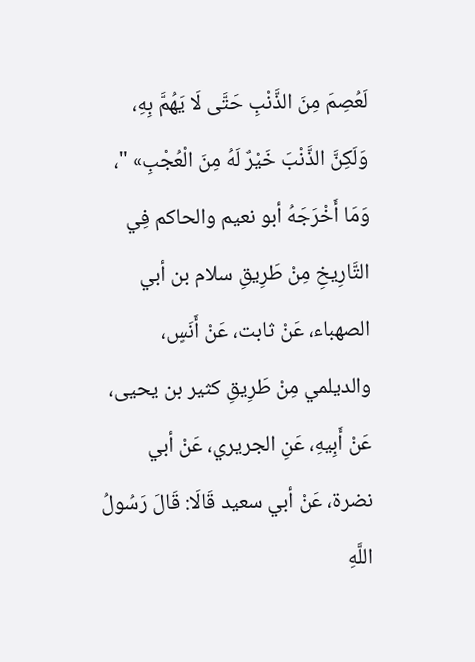لَعُصِمَ مِنَ الذَّنْبِ حَتَّى لَا يَهُمَّ بِهِ، وَلَكِنَّ الذَّنْبَ خَيْرٌ لَهُ مِنَ الْعُجْبِ» "، وَمَا أَخْرَجَهُ أبو نعيم والحاكم فِي التَّارِيخِ مِنْ طَرِيقِ سلام بن أبي الصهباء، عَنْ ثابت، عَنْ أَنَسٍ، والديلمي مِنْ طَرِيقِ كثير بن يحيى، عَنْ أَبِيهِ، عَنِ الجريري، عَنْ أبي نضرة، عَنْ أبي سعيد قَالَا: قَالَ رَسُولُ اللَّهِ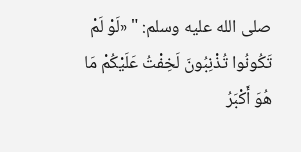صلى الله عليه وسلم: " «لَوْ لَمْ تَكُونُوا تُذْنِبُونَ لَخِفْتُ عَلَيْكُمْ مَا هُوَ أَكْبَرُ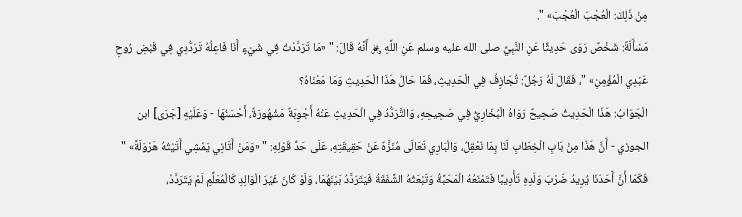مِنْ ذَلِكَ: الْعُجْبَ الْعُجْبَ» ".
مَسْأَلَةٌ: شَخْصٌ رَوَى حَدِيثًا عَنِ النَّبِيِّ صلى الله عليه وسلم عَنِ اللَّهِ ﷿ أَنَّهُ قَالَ: " «مَا تَرَدَّدْتُ فِي شَيْءٍ أَنَا فَاعِلُهُ تَرَدُّدِي فِي قَبْضِ رُوحِ عَبْدِي الْمُؤْمِنِ» "، فَقَالَ لَهُ رَجُلٌ: تُجَازِفُ فِي الْحَدِيثِ، فَمَا حَالُ هَذَا الْحَدِيثِ وَمَا مَعْنَاهُ؟
الْجَوَابُ: هَذَا الْحَدِيثُ صَحِيحٌ رَوَاهُ الْبُخَارِيُّ فِي صَحِيحِهِ، وَالتَّرَدُّدُ فِي الْحَدِيثِ عَنْهُ أَجْوِبَةٌ مَشْهُورَةٌ، أَحْسَنُهَا - وَعَلَيْهِ [جَرَى] ابن الجوزي - أَنَّ هَذَا مِنْ بَابِ الْخِطَابِ لَنَا بِمَا نَعْقِلُ، وَالْبَارِي تَعَالَى مُنَزَّهٌ عَنْ حَقِيقَتِهِ، عَلَى حَدِّ قَوْلِهِ: " «وَمَنْ أَتَانِي يَمْشِي أَتَيْتُهُ هَرْوَلَةً» " فَكَمَا أَنَّ أَحَدَنَا يُرِيدُ ضَرْبَ وَلَدِهِ تَأْدِيبًا فَتَمْنَعُهُ الْمَحَبَّةُ وَتَبْعَثُهُ الشَّفَقَةُ فَيَتَرَدَّدُ بَيْنَهُمَا، وَلَوْ كَانَ غَيْرَ الْوَالِدِ كَالْمُعَلِّمِ لَمْ يَتَرَدَّدْ،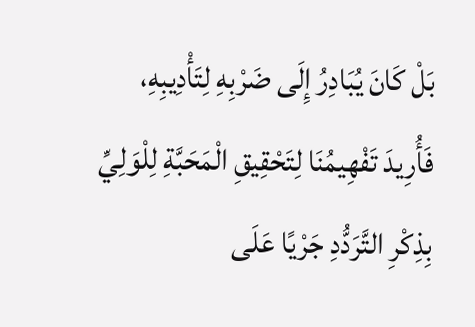بَلْ كَانَ يُبَادِرُ إِلَى ضَرْبِهِ لِتَأْدِيبِهِ، فَأُرِيدَ تَفْهِيمُنَا لِتَحْقِيقِ الْمَحَبَّةِ لِلْوَلِيِّ بِذِكْرِ التَّرَدُّدِ جَرْيًا عَلَى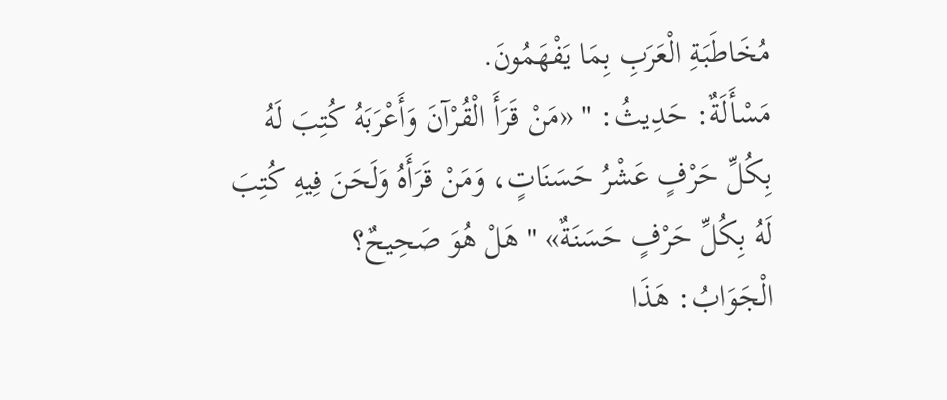مُخَاطَبَةِ الْعَرَبِ بِمَا يَفْهَمُونَ.
مَسْأَلَةٌ: حَدِيثُ: " «مَنْ قَرَأَ الْقُرْآنَ وَأَعْرَبَهُ كُتِبَ لَهُ بِكُلِّ حَرْفٍ عَشْرُ حَسَنَاتٍ، وَمَنْ قَرَأَهُ وَلَحَنَ فِيهِ كُتِبَ لَهُ بِكُلِّ حَرْفٍ حَسَنَةٌ» " هَلْ هُوَ صَحِيحٌ؟
الْجَوَابُ: هَذَا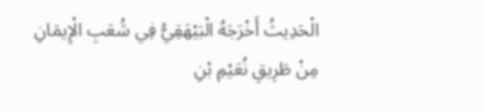الْحَدِيثُ أَخْرَجَهُ الْبَيْهَقِيُّ فِي شُعَبِ الْإِيمَانِ مِنْ طَرِيقِ نُعَيْمِ بْنِ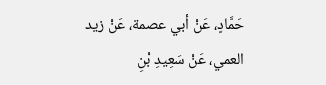حَمَّادٍ، عَنْ أبي عصمة، عَنْ زيد العمي، عَنْ سَعِيدِ بْنِ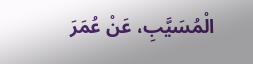الْمُسَيَّبِ، عَنْ عُمَرَ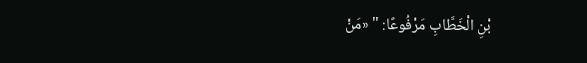بْنِ الْخَطَّابِ مَرْفُوعًا: " «مَنْ